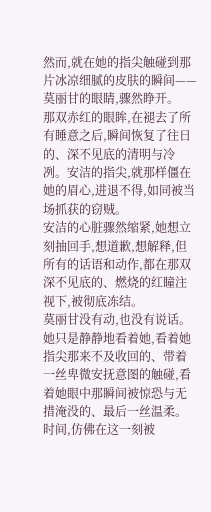然而,就在她的指尖触碰到那片冰凉细腻的皮肤的瞬间——
莫丽甘的眼睛,骤然睁开。
那双赤红的眼眸,在褪去了所有睡意之后,瞬间恢复了往日的、深不见底的清明与冷冽。安洁的指尖,就那样僵在她的眉心,进退不得,如同被当场抓获的窃贼。
安洁的心脏骤然缩紧,她想立刻抽回手,想道歉,想解释,但所有的话语和动作,都在那双深不见底的、燃烧的红瞳注视下,被彻底冻结。
莫丽甘没有动,也没有说话。她只是静静地看着她,看着她指尖那来不及收回的、带着一丝卑微安抚意图的触碰,看着她眼中那瞬间被惊恐与无措淹没的、最后一丝温柔。
时间,仿佛在这一刻被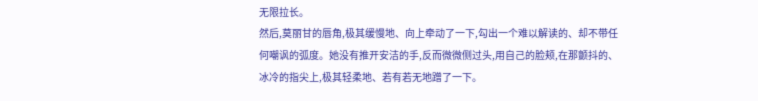无限拉长。
然后,莫丽甘的唇角,极其缓慢地、向上牵动了一下,勾出一个难以解读的、却不带任何嘲讽的弧度。她没有推开安洁的手,反而微微侧过头,用自己的脸颊,在那颤抖的、冰冷的指尖上,极其轻柔地、若有若无地蹭了一下。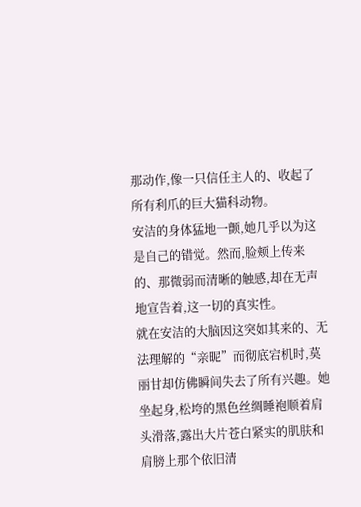那动作,像一只信任主人的、收起了所有利爪的巨大猫科动物。
安洁的身体猛地一颤,她几乎以为这是自己的错觉。然而,脸颊上传来的、那微弱而清晰的触感,却在无声地宣告着,这一切的真实性。
就在安洁的大脑因这突如其来的、无法理解的“亲昵”而彻底宕机时,莫丽甘却仿佛瞬间失去了所有兴趣。她坐起身,松垮的黑色丝绸睡袍顺着肩头滑落,露出大片苍白紧实的肌肤和肩膀上那个依旧清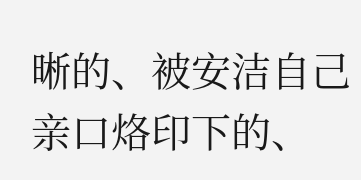晰的、被安洁自己亲口烙印下的、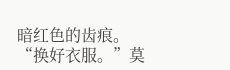暗红色的齿痕。
“换好衣服。”莫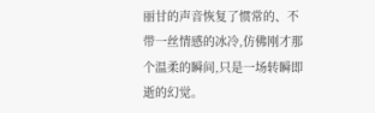丽甘的声音恢复了惯常的、不带一丝情感的冰冷,仿佛刚才那个温柔的瞬间,只是一场转瞬即逝的幻觉。